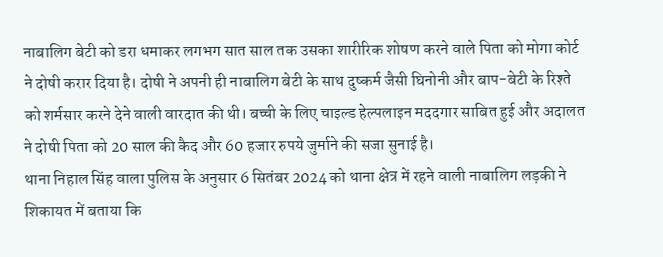नाबालिग बेटी को डरा धमाकर लगभग सात साल तक उसका शारीरिक शोषण करने वाले पिता को मोगा कोर्ट ने दोषी करार दिया है। दोषी ने अपनी ही नाबालिग बेटी के साथ दुष्कर्म जैसी घिनोनी और बाप-बेटी के रिश्ते को शर्मसार करने देने वाली वारदात की थी। बच्ची के लिए चाइल्ड हेल्पलाइन मददगार साबित हुई और अदालत ने दोषी पिता को 20 साल की कैद और 60 हजार रुपये जुर्माने की सजा सुनाई है।
थाना निहाल सिंह वाला पुलिस के अनुसार 6 सितंबर 2024 को थाना क्षेत्र में रहने वाली नाबालिग लड़की ने शिकायत में बताया कि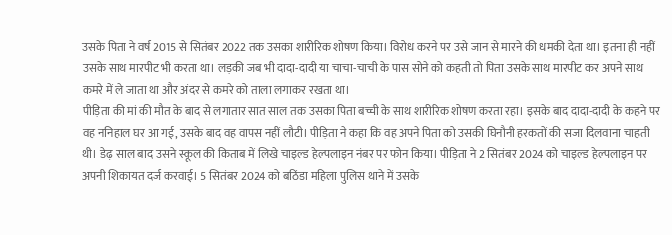उसके पिता ने वर्ष 2015 से सितंबर 2022 तक उसका शारीरिक शोषण किया। विरोध करने पर उसे जान से मारने की धमकी देता था। इतना ही नहीं उसके साथ मारपीट भी करता था। लड़की जब भी दादा-दादी या चाचा-चाची के पास सोने को कहती तो पिता उसके साथ मारपीट कर अपने साथ कमरे में ले जाता था और अंदर से कमरे को ताला लगाकर रखता था।
पीड़िता की मां की मौत के बाद से लगातार सात साल तक उसका पिता बच्ची के साथ शारीरिक शोषण करता रहा। इसके बाद दादा-दादी के कहने पर वह ननिहाल घर आ गई, उसके बाद वह वापस नहीं लौटी। पीड़िता ने कहा कि वह अपने पिता को उसकी घिनौनी हरकतों की सजा दिलवाना चाहती थी। डेढ़ साल बाद उसने स्कूल की किताब में लिखे चाइल्ड हेल्पलाइन नंबर पर फोन किया। पीड़िता ने 2 सितंबर 2024 को चाइल्ड हेल्पलाइन पर अपनी शिकायत दर्ज करवाई। 5 सितंबर 2024 को बठिंडा महिला पुलिस थाने में उसके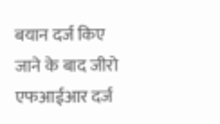बयान दर्ज किए जाने के बाद जीरो एफआईआर दर्ज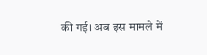की गई। अब इस मामले में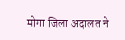मोगा जिला अदालत ने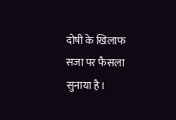दोषी के खिलाफ सजा पर फैसला सुनाया है।